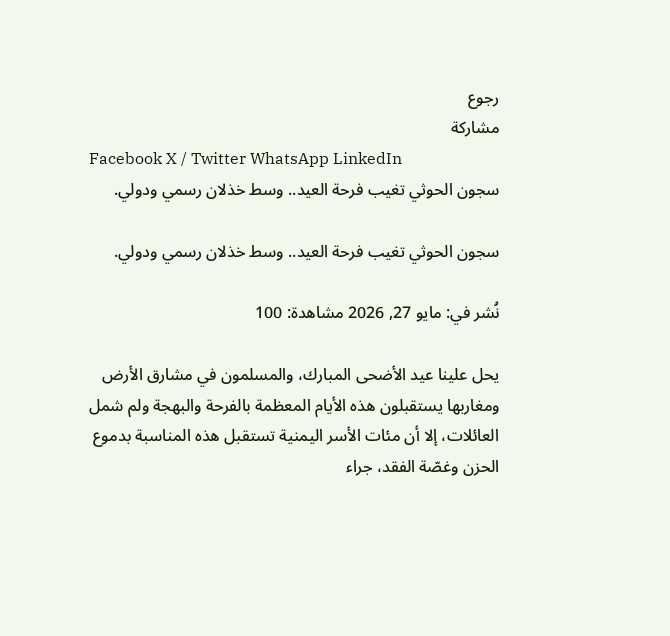رجوع
مشاركة
Facebook X / Twitter WhatsApp LinkedIn
سجون الحوثي تغيب فرحة العيد.. وسط خذلان رسمي ودولي.

سجون الحوثي تغيب فرحة العيد.. وسط خذلان رسمي ودولي.

نُشر في: مايو 27, 2026 مشاهدة: 100

يحل علينا عيد الأضحى المبارك، والمسلمون في مشارق الأرض ومغاربها يستقبلون هذه الأيام المعظمة بالفرحة والبهجة ولم شمل العائلات، إلا أن مئات الأسر اليمنية تستقبل هذه المناسبة بدموع الحزن وغصّة الفقد، جراء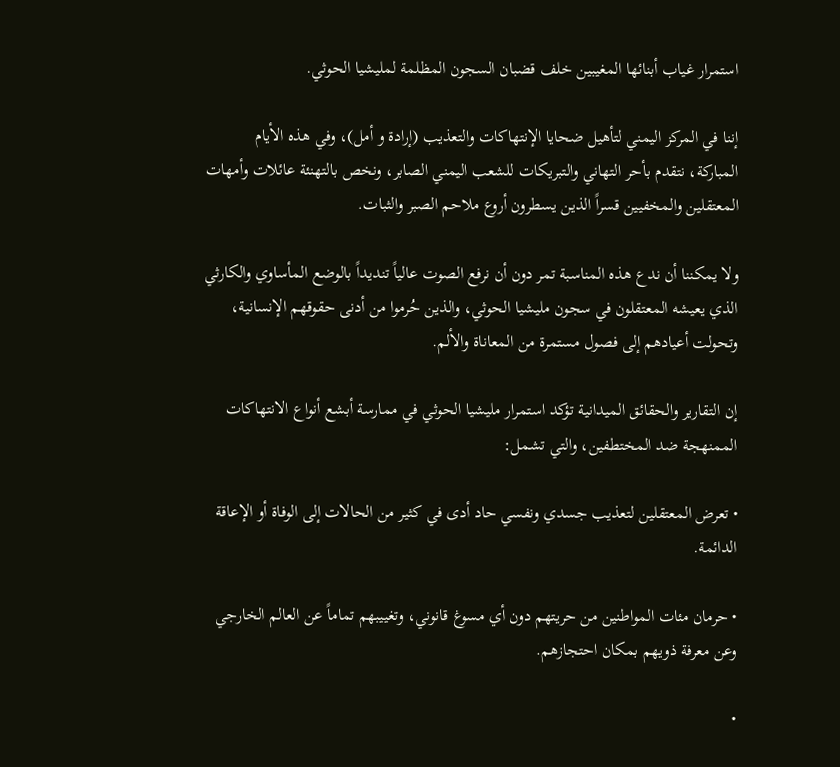استمرار غياب أبنائها المغيبين خلف قضبان السجون المظلمة لمليشيا الحوثي.

إننا في المركز اليمني لتأهيل ضحايا الإنتهاكات والتعذيب (إرادة و أمل)، وفي هذه الأيام المباركة، نتقدم بأحر التهاني والتبريكات للشعب اليمني الصابر، ونخص بالتهنئة عائلات وأمهات المعتقلين والمخفيين قسراً الذين يسطرون أروع ملاحم الصبر والثبات.

ولا يمكننا أن ندع هذه المناسبة تمر دون أن نرفع الصوت عالياً تنديداً بالوضع المأساوي والكارثي الذي يعيشه المعتقلون في سجون مليشيا الحوثي، والذين حُرموا من أدنى حقوقهم الإنسانية، وتحولت أعيادهم إلى فصول مستمرة من المعاناة والألم.

إن التقارير والحقائق الميدانية تؤكد استمرار مليشيا الحوثي في ممارسة أبشع أنواع الانتهاكات الممنهجة ضد المختطفين، والتي تشمل:

• تعرض المعتقلين لتعذيب جسدي ونفسي حاد أدى في كثير من الحالات إلى الوفاة أو الإعاقة الدائمة.

• حرمان مئات المواطنين من حريتهم دون أي مسوغ قانوني، وتغييبهم تماماً عن العالم الخارجي وعن معرفة ذويهم بمكان احتجازهم.

•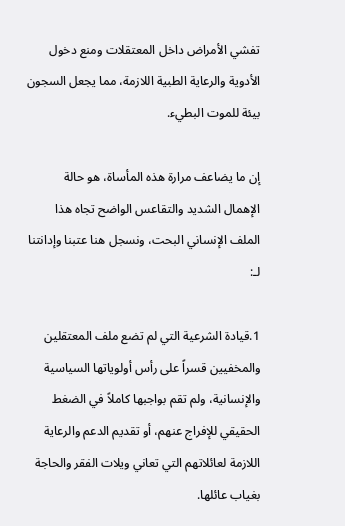تفشي الأمراض داخل المعتقلات ومنع دخول الأدوية والرعاية الطبية اللازمة، مما يجعل السجون بيئة للموت البطيء.

إن ما يضاعف مرارة هذه المأساة، هو حالة الإهمال الشديد والتقاعس الواضح تجاه هذا الملف الإنساني البحت، ونسجل هنا عتبنا وإدانتنا لـ:

1.قيادة الشرعية التي لم تضع ملف المعتقلين والمخفيين قسراً على رأس أولوياتها السياسية والإنسانية، ولم تقم بواجبها كاملاً في الضغط الحقيقي للإفراج عنهم، أو تقديم الدعم والرعاية اللازمة لعائلاتهم التي تعاني ويلات الفقر والحاجة بغياب عائلها.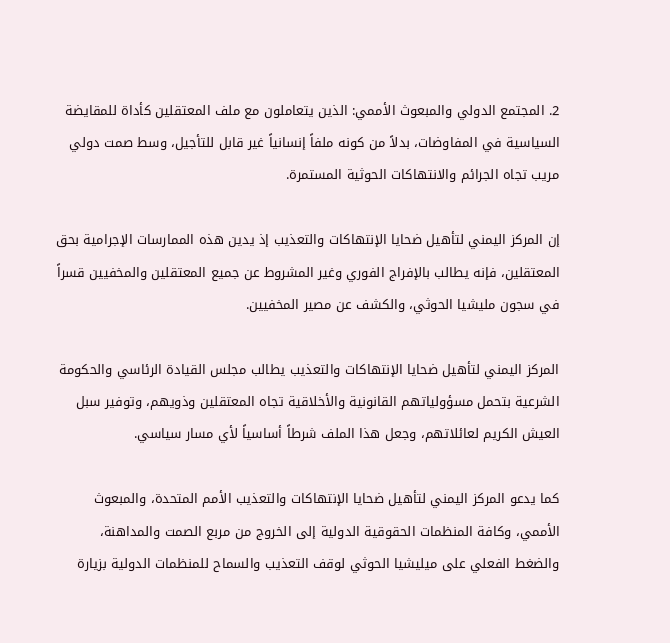2. المجتمع الدولي والمبعوث الأممي: الذين يتعاملون مع ملف المعتقلين كأداة للمقايضة السياسية في المفاوضات، بدلاً من كونه ملفاً إنسانياً غير قابل للتأجيل، وسط صمت دولي مريب تجاه الجرائم والانتهاكات الحوثية المستمرة.

إن المركز اليمني لتأهيل ضحايا الإنتهاكات والتعذيب إذ يدين هذه الممارسات الإجرامية بحق المعتقلين، فإنه يطالب بالإفراج الفوري وغير المشروط عن جميع المعتقلين والمخفيين قسراً في سجون مليشيا الحوثي، والكشف عن مصير المخفيين.

المركز اليمني لتأهيل ضحايا الإنتهاكات والتعذيب يطالب مجلس القيادة الرئاسي والحكومة الشرعية بتحمل مسؤولياتهم القانونية والأخلاقية تجاه المعتقلين وذويهم، وتوفير سبل العيش الكريم لعائلاتهم، وجعل هذا الملف شرطاً أساسياً لأي مسار سياسي.

كما يدعو المركز اليمني لتأهيل ضحايا الإنتهاكات والتعذيب الأمم المتحدة، والمبعوث الأممي، وكافة المنظمات الحقوقية الدولية إلى الخروج من مربع الصمت والمداهنة، والضغط الفعلي على ميليشيا الحوثي لوقف التعذيب والسماح للمنظمات الدولية بزيارة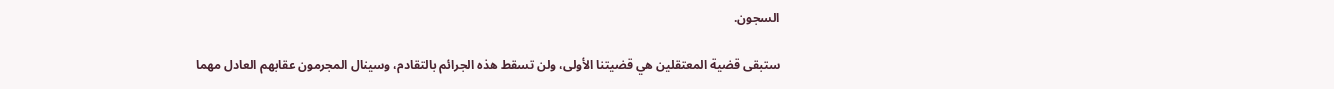السجون.

ستبقى قضية المعتقلين هي قضيتنا الأولى، ولن تسقط هذه الجرائم بالتقادم، وسينال المجرمون عقابهم العادل مهما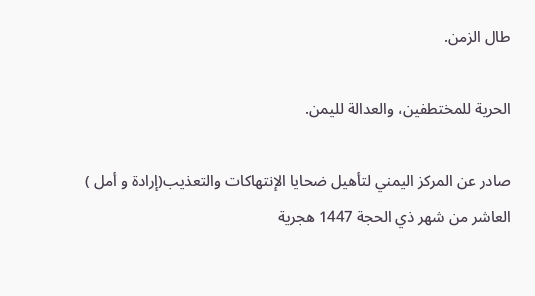طال الزمن.

الحرية للمختطفين، والعدالة لليمن.

صادر عن المركز اليمني لتأهيل ضحايا الإنتهاكات والتعذيب(إرادة و أمل )
العاشر من شهر ذي الحجة 1447 هجرية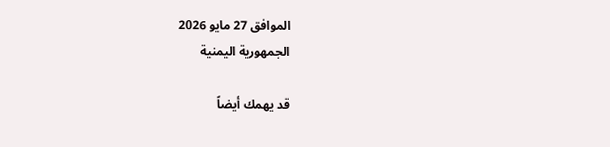الموافق 27 مايو 2026
الجمهورية اليمنية

قد يهمك أيضاً